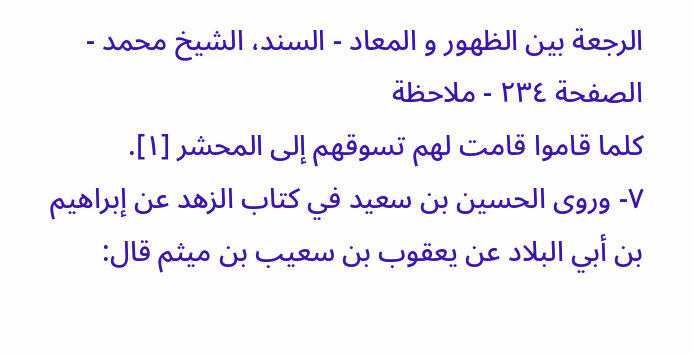الرجعة بين الظهور و المعاد - السند، الشيخ محمد - الصفحة ٢٣٤ - ملاحظة
كلما قاموا قامت لهم تسوقهم إلى المحشر [١].
٧- وروى الحسين بن سعيد في كتاب الزهد عن إبراهيم بن أبي البلاد عن يعقوب بن سعيب بن ميثم قال: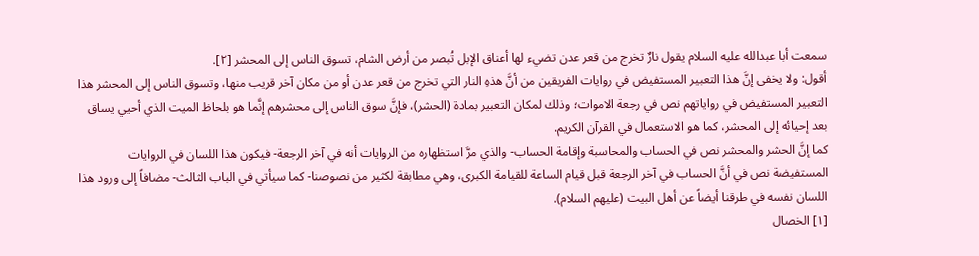سمعت أبا عبدالله عليه السلام يقول نارٌ تخرج من قعر عدن تضيء لها أعناق الإبل تُبصر من أرض الشام، تسوق الناس إلى المحشر [٢].
أقول: ولا يخفى إنَّ هذا التعبير المستفيض في روايات الفريقين من أنَّ هذهِ النار التي تخرج من قعر عدن أو من مكان آخر قريب منها، وتسوق الناس إلى المحشر هذا التعبير المستفيض في رواياتهم نص في رجعة الاموات؛ وذلك لمكان التعبير بمادة (الحشر)، فإنَّ سوق الناس إلى محشرهم إنَّما هو بلحاظ الميت الذي أحيي يساق بعد إحيائه إلى المحشر، كما هو الاستعمال في القرآن الكريم.
كما إنَّ الحشر والمحشر نص في الحساب والمحاسبة وإقامة الحساب- والذي مرَّ استظهاره من الروايات أنه في آخر الرجعة- فيكون هذا اللسان في الروايات المستفيضة نص في أنَّ الحساب في آخر الرجعة قبل قيام الساعة للقيامة الكبرى، وهي مطابقة لكثير من نصوصنا- كما سيأتي في الباب الثالث- مضافاً إلى ورود هذا اللسان نفسه في طرقنا أيضاً عن أهل البيت (عليهم السلام).
[١] الخصال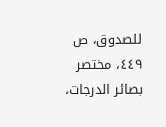للصدوق، ص ٤٤٩، مختصر بصائر الدرجات،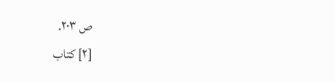ص ٢٠٣.
[٢] كتاب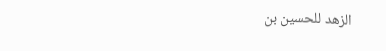الزهد للحسين بن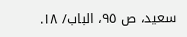سعيد، ص ٩٥، الباب/ ١٨.